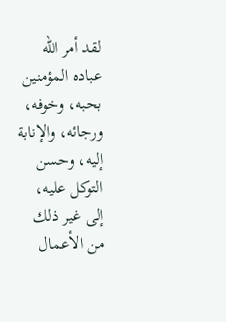لقد أمر الله عباده المؤمنين بحبه، وخوفه، ورجائه، والإنابة إليه، وحسن التوكل عليه، إلى غير ذلك من الأعمال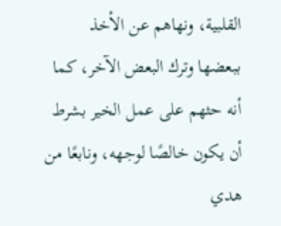القلبية، ونهاهم عن الأخذ ببعضها وترك البعض الآخر، كما أنه حثهم على عمل الخير بشرط أن يكون خالصًا لوجهه، ونابعًا من هدي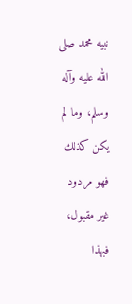نبيه محمد صلى الله عليه وآله وسلم، وما لم يكن كذلك فهو مردود غير مقبول، فبهذا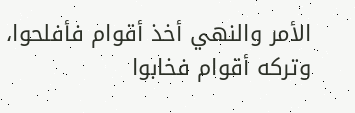الأمر والنهي أخذ أقوام فأفلحوا، وتركه أقوام فخابوا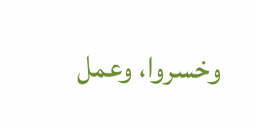وخسروا، وعمل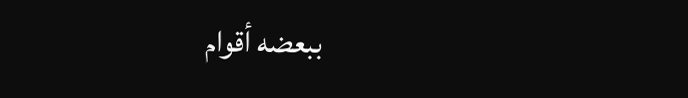ببعضه أقوام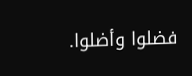فضلوا وأضلوا.